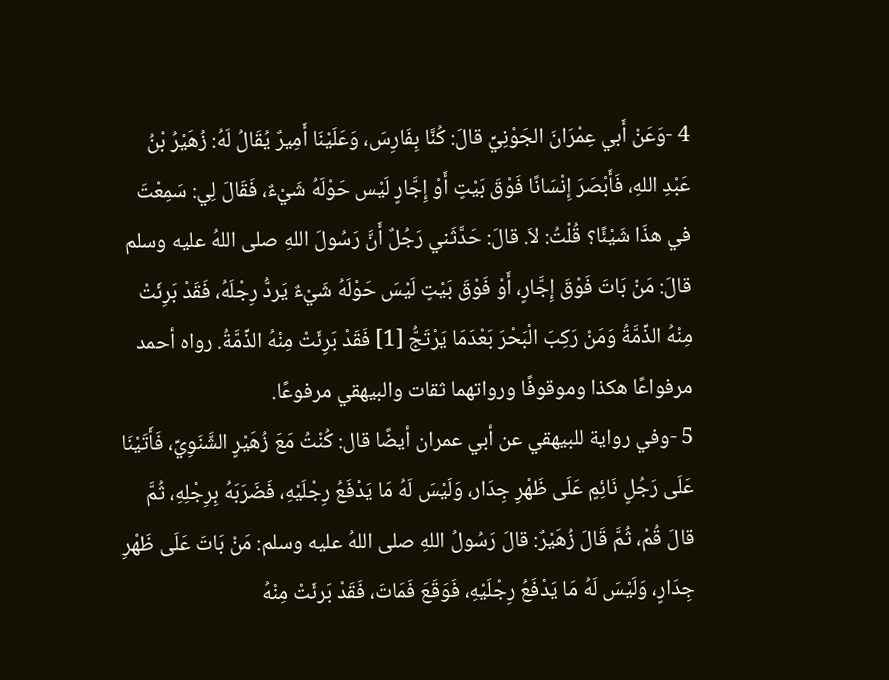4 -وَعَنْ أَبي عِمْرَانَ الجَوْنِيِّ قالَ: كُنَّا بِفَارِسَ، وَعَلَيْنَا أَمِيرٌ يُقَالُ لَهُ: زُهَيْرُ بْنُ عَبْدِ اللهِ، فَأَبْصَرَ إِنْسَانًا فَوْقَ بَيْتٍ أَوْ إِجَّارٍ لَيْس حَوْلَهُ شَيْءٌ، فَقَالَ لِي: سَمِعْتَ في هذَا شَيْئًا؟ قُلْتُ: لاَ. قالَ: حَدَّثَني رَجُلٌ أَنَّ رَسُولَ اللهِ صلى اللهُ عليه وسلم قالَ: مَنْ بَاتَ فَوْقَ إِجَّارٍ، أَوْ فَوْقَ بَيْتٍ لَيْسَ حَوْلَهُ شَيْءٌ يَردُّ رِجْلَهُ، فَقَدْ بَرِئَتْ مِنْهُ الذِّمَّةُ وَمَنْ رَكِبَ الْبَحْرَ بَعْدَمَا يَرْتَجُّ [1] فَقَدْ بَرِئَتْ مِنْهُ الذِّمَّةُ. رواه أحمد مرفواعًا هكذا وموقوفًا ورواتهما ثقات والبيهقي مرفوعًا.
5 -وفي رواية للبيهقي عن أبي عمران أيضًا قال: كُنْتُ مَعَ زُهَيْرٍ الشَّنَوِيِّ، فَأَتَيْنَا عَلَى رَجُلٍ نَائِمٍ عَلَى ظَهْرِ جِدَار، وَلَيْسَ لَهُ مَا يَدْفَعُ رِجْلَيْهِ، فَضَرَبَهُ بِرِجْلِهِ، ثُمَّ قالَ قُمْ، ثُمَّ قَالَ زُهَيْرٌ: قالَ رَسُولُ اللهِ صلى اللهُ عليه وسلم: مَنْ بَاتَ عَلَى ظَهْرِ جِدَارٍ، وَلَيْسَ لَهُ مَا يَدْفَعُ رِجْلَيْهِ، فَوَقَعَ فَمَاتَ، فَقَدْ بَرئَتْ مِنْهُ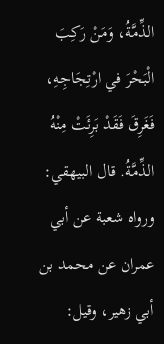الذِّمَّةُ، وَمَنْ رَكِبَ الْبَحْرَ في ارْتِجَاجِهِ، فَغَرِقَ فَقَدْ بَرِئَتْ مِنْهُ الذِّمَّةُ. قال البيهقي: ورواه شعبة عن أبي عمران عن محمد بن أبي زهير، وقيل: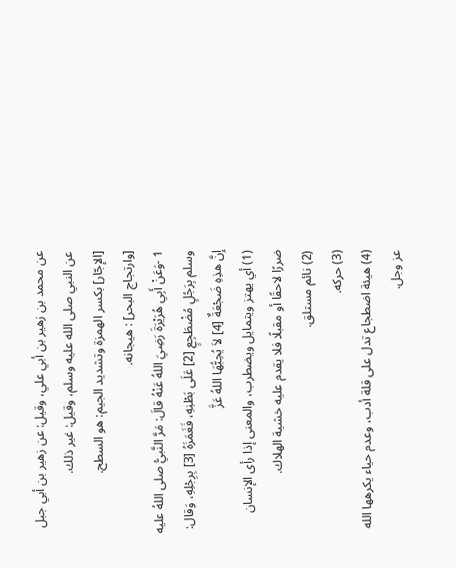عن محمد بن زهير بن أبي علي، وقيل: عن زهير بن أبي جبل عن النبي صلى الله عليه وسلم، وقيل: غير ذلك.
[الإجّار] بكسر الهمزة وتشديد الجيم: هو السطح.
[وارتجاج البحر] : هيجانه.
1 -وَعَنْ أَبِي هُرَيْرَةَ رَضِيَ اللهُ عَنْهُ قالَ: مَرَّ النَّبيُّ صلى اللهُ عليه وسلم بِرَجُلٍ مُضْطَجِعٍ [2] عَلَى بَطْنِهِ، فَغَمَزَهُ [3] بِرِجْلِهِ، وَقال: إِنَّ هذِهِ ضَجْعَةٌ [4] لاَ يُحِبُّهَا اللهُ عَزَّ
(1) أي يهتز ويتمايل ويضطرب، والمعنى إذا رأى الإنسان ضررًا لاحقًا أو مقبلًا فلا يقدم عليه خشية الهلاك.
(2) نائم مستلق.
(3) حركه.
(4) هيئة اضطجاع تدل على قلة أدب، وعدم حياء يكرهها الله عز وجل.